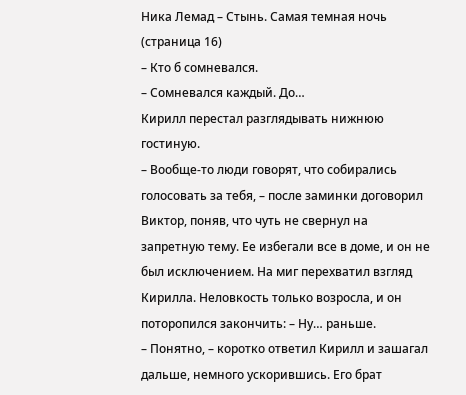Ника Лемад – Стынь. Самая темная ночь (страница 16)
– Кто б сомневался.
– Сомневался каждый. До…
Кирилл перестал разглядывать нижнюю гостиную.
– Вообще-то люди говорят, что собирались голосовать за тебя, – после заминки договорил Виктор, поняв, что чуть не свернул на запретную тему. Ее избегали все в доме, и он не был исключением. На миг перехватил взгляд Кирилла. Неловкость только возросла, и он поторопился закончить: – Ну… раньше.
– Понятно, – коротко ответил Кирилл и зашагал дальше, немного ускорившись. Его брат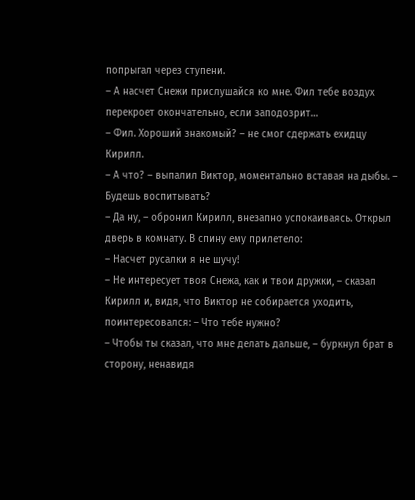попрыгал через ступени.
– А насчет Снежи прислушайся ко мне. Фил тебе воздух перекроет окончательно, если заподозрит…
– Фил. Хороший знакомый? – не смог сдержать ехидцу Кирилл.
– А что? – выпалил Виктор, моментально вставая на дыбы. – Будешь воспитывать?
– Да ну, – обронил Кирилл, внезапно успокаиваясь. Открыл дверь в комнату. В спину ему прилетело:
– Насчет русалки я не шучу!
– Не интересует твоя Снежа, как и твои дружки, – сказал Кирилл и, видя, что Виктор не собирается уходить, поинтересовался: – Что тебе нужно?
– Чтобы ты сказал, что мне делать дальше, – буркнул брат в сторону, ненавидя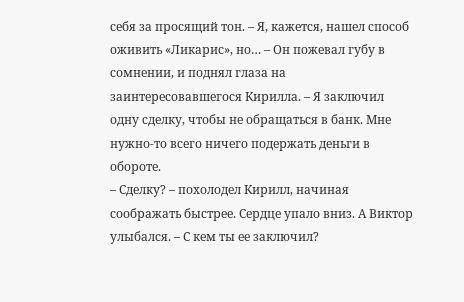себя за просящий тон. – Я, кажется, нашел способ оживить «Ликарис», но… – Он пожевал губу в сомнении, и поднял глаза на заинтересовавшегося Кирилла. – Я заключил одну сделку, чтобы не обращаться в банк. Мне нужно-то всего ничего подержать деньги в обороте.
– Сделку? – похолодел Кирилл, начиная соображать быстрее. Сердце упало вниз. А Виктор улыбался. – С кем ты ее заключил?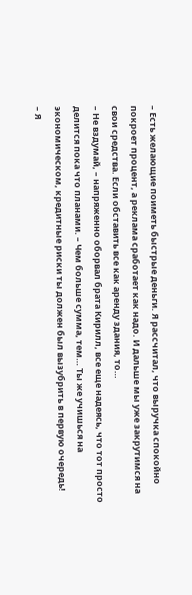– Есть желающие поиметь быстрые деньги. Я рассчитал, что выручка спокойно покроет процент, а реклама сработает как надо. И дальше мы уже закрутимся на свои средства. Если обставить все как аренду здания, то…
– Не вздумай, – напряженно оборвал брата Кирилл, все еще надеясь, что тот просто делится пока что планами. – Чем больше сумма, тем… Ты же учишься на экономическом, кредитные риски ты должен был вызубрить в первую очередь!
– Я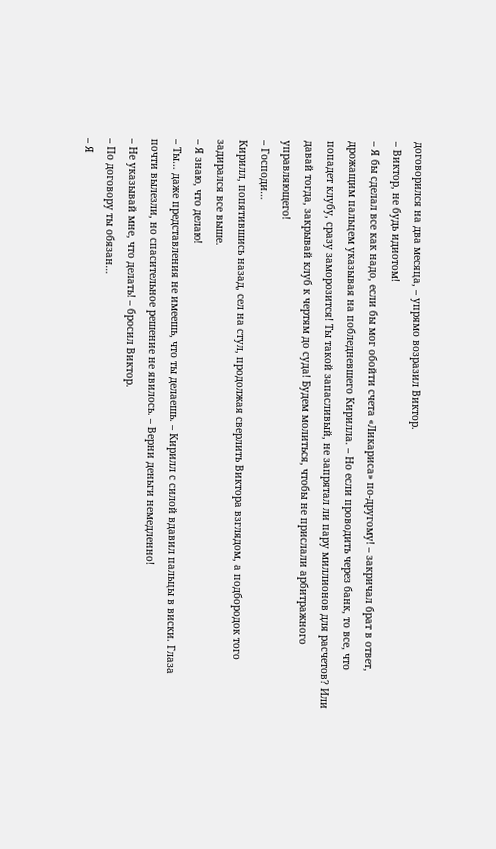договорился на два месяца, – упрямо возразил Виктор.
– Виктор, не будь идиотом!
– Я бы сделал все как надо, если бы мог обойти счета «Ликариса» по-другому! – закричал брат в ответ, дрожащим пальцем указывая на побледневшего Кирилла. – Но если проводить через банк, то все, что попадет клубу, сразу заморозится! Ты такой запасливый, не запрятал ли пару миллионов для расчетов? Или давай тогда, закрывай клуб к чертям до суда! Будем молиться, чтобы не прислали арбитражного управляющего!
– Господи…
Кирилл, попятившись назад, сел на стул, продолжая сверлить Виктора взглядом, а подбородок того задирался все выше.
– Я знаю, что делаю!
– Ты… даже представления не имеешь, что ты делаешь. – Кирилл с силой вдавил пальцы в виски. Глаза почти вылезли, но спасительное решение не явилось. – Верни деньги немедленно!
– Не указывай мне, что делать! – бросил Виктор.
– По договору ты обязан…
– Я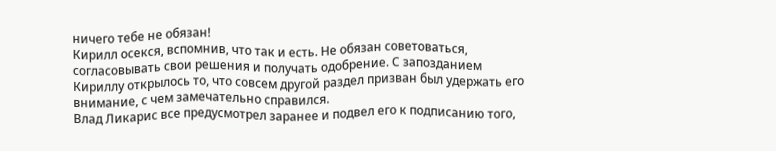ничего тебе не обязан!
Кирилл осекся, вспомнив, что так и есть. Не обязан советоваться, согласовывать свои решения и получать одобрение. С запозданием Кириллу открылось то, что совсем другой раздел призван был удержать его внимание, с чем замечательно справился.
Влад Ликарис все предусмотрел заранее и подвел его к подписанию того,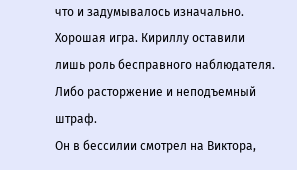что и задумывалось изначально. Хорошая игра. Кириллу оставили лишь роль бесправного наблюдателя. Либо расторжение и неподъемный штраф.
Он в бессилии смотрел на Виктора,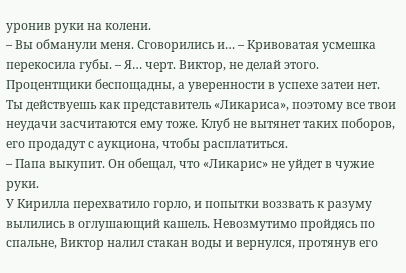уронив руки на колени.
– Вы обманули меня. Сговорились и… – Кривоватая усмешка перекосила губы. – Я… черт. Виктор, не делай этого. Процентщики беспощадны, а уверенности в успехе затеи нет. Ты действуешь как представитель «Ликариса», поэтому все твои неудачи засчитаются ему тоже. Клуб не вытянет таких поборов, его продадут с аукциона, чтобы расплатиться.
– Папа выкупит. Он обещал, что «Ликарис» не уйдет в чужие руки.
У Кирилла перехватило горло, и попытки воззвать к разуму вылились в оглушающий кашель. Невозмутимо пройдясь по спальне, Виктор налил стакан воды и вернулся, протянув его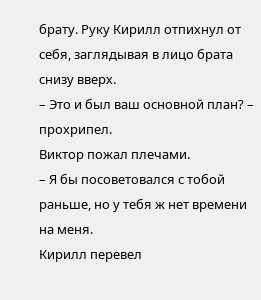брату. Руку Кирилл отпихнул от себя, заглядывая в лицо брата снизу вверх.
– Это и был ваш основной план? – прохрипел.
Виктор пожал плечами.
– Я бы посоветовался с тобой раньше, но у тебя ж нет времени на меня.
Кирилл перевел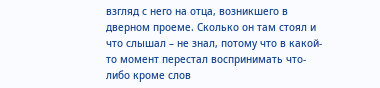взгляд с него на отца, возникшего в дверном проеме. Сколько он там стоял и что слышал – не знал, потому что в какой-то момент перестал воспринимать что-либо кроме слов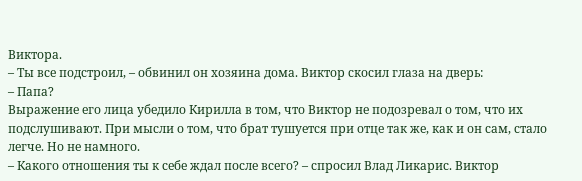Виктора.
– Ты все подстроил, – обвинил он хозяина дома. Виктор скосил глаза на дверь:
– Папа?
Выражение его лица убедило Кирилла в том, что Виктор не подозревал о том, что их подслушивают. При мысли о том, что брат тушуется при отце так же, как и он сам, стало легче. Но не намного.
– Какого отношения ты к себе ждал после всего? – спросил Влад Ликарис. Виктор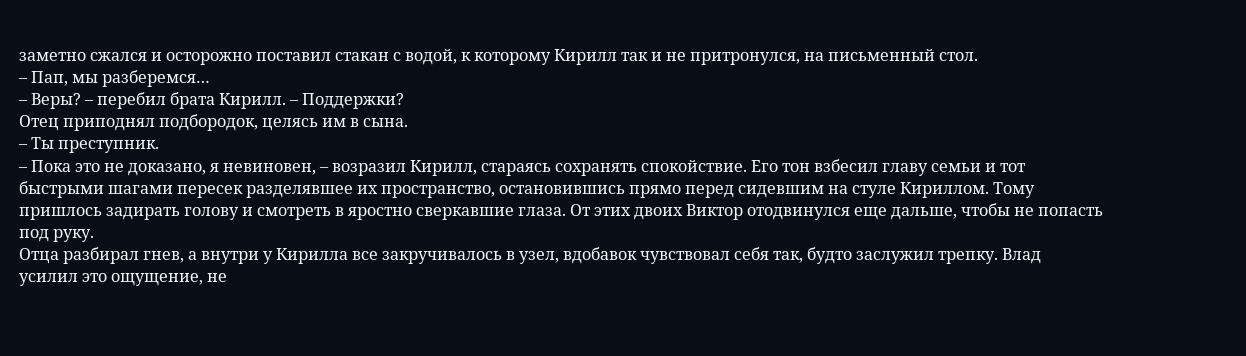заметно сжался и осторожно поставил стакан с водой, к которому Кирилл так и не притронулся, на письменный стол.
– Пап, мы разберемся…
– Веры? – перебил брата Кирилл. – Поддержки?
Отец приподнял подбородок, целясь им в сына.
– Ты преступник.
– Пока это не доказано, я невиновен, – возразил Кирилл, стараясь сохранять спокойствие. Его тон взбесил главу семьи и тот быстрыми шагами пересек разделявшее их пространство, остановившись прямо перед сидевшим на стуле Кириллом. Тому пришлось задирать голову и смотреть в яростно сверкавшие глаза. От этих двоих Виктор отодвинулся еще дальше, чтобы не попасть под руку.
Отца разбирал гнев, а внутри у Кирилла все закручивалось в узел, вдобавок чувствовал себя так, будто заслужил трепку. Влад усилил это ощущение, не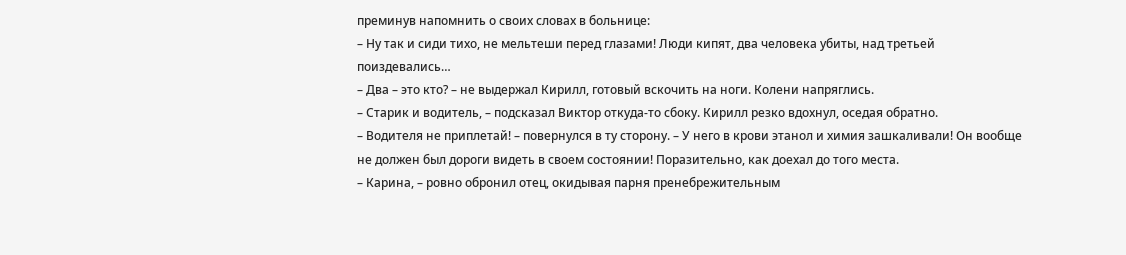преминув напомнить о своих словах в больнице:
– Ну так и сиди тихо, не мельтеши перед глазами! Люди кипят, два человека убиты, над третьей поиздевались…
– Два – это кто? – не выдержал Кирилл, готовый вскочить на ноги. Колени напряглись.
– Старик и водитель, – подсказал Виктор откуда-то сбоку. Кирилл резко вдохнул, оседая обратно.
– Водителя не приплетай! – повернулся в ту сторону. – У него в крови этанол и химия зашкаливали! Он вообще не должен был дороги видеть в своем состоянии! Поразительно, как доехал до того места.
– Карина, – ровно обронил отец, окидывая парня пренебрежительным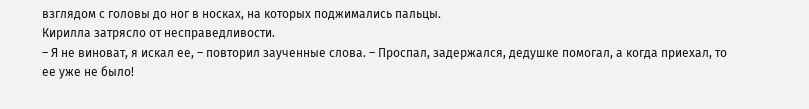взглядом с головы до ног в носках, на которых поджимались пальцы.
Кирилла затрясло от несправедливости.
– Я не виноват, я искал ее, – повторил заученные слова. – Проспал, задержался, дедушке помогал, а когда приехал, то ее уже не было!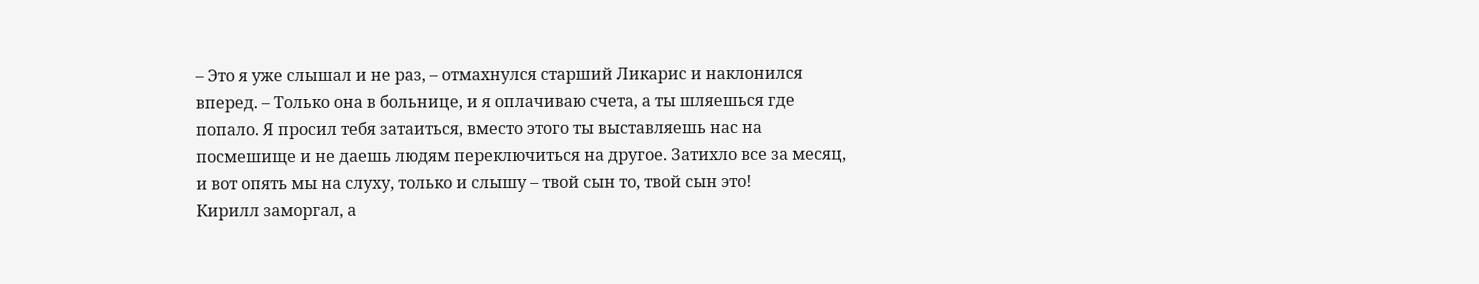– Это я уже слышал и не раз, – отмахнулся старший Ликарис и наклонился вперед. – Только она в больнице, и я оплачиваю счета, а ты шляешься где попало. Я просил тебя затаиться, вместо этого ты выставляешь нас на посмешище и не даешь людям переключиться на другое. Затихло все за месяц, и вот опять мы на слуху, только и слышу – твой сын то, твой сын это!
Кирилл заморгал, а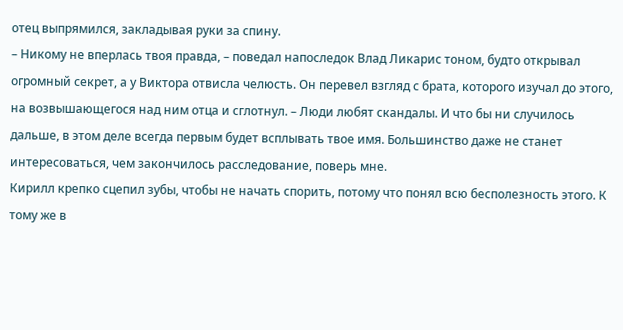отец выпрямился, закладывая руки за спину.
– Никому не вперлась твоя правда, – поведал напоследок Влад Ликарис тоном, будто открывал огромный секрет, а у Виктора отвисла челюсть. Он перевел взгляд с брата, которого изучал до этого, на возвышающегося над ним отца и сглотнул. – Люди любят скандалы. И что бы ни случилось дальше, в этом деле всегда первым будет всплывать твое имя. Большинство даже не станет интересоваться, чем закончилось расследование, поверь мне.
Кирилл крепко сцепил зубы, чтобы не начать спорить, потому что понял всю бесполезность этого. К тому же в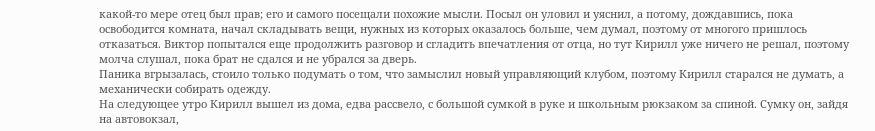какой-то мере отец был прав; его и самого посещали похожие мысли. Посыл он уловил и уяснил, а потому, дождавшись, пока освободится комната, начал складывать вещи, нужных из которых оказалось больше, чем думал, поэтому от многого пришлось отказаться. Виктор попытался еще продолжить разговор и сгладить впечатления от отца, но тут Кирилл уже ничего не решал, поэтому молча слушал, пока брат не сдался и не убрался за дверь.
Паника вгрызалась, стоило только подумать о том, что замыслил новый управляющий клубом, поэтому Кирилл старался не думать, а механически собирать одежду.
На следующее утро Кирилл вышел из дома, едва рассвело, с большой сумкой в руке и школьным рюкзаком за спиной. Сумку он, зайдя на автовокзал,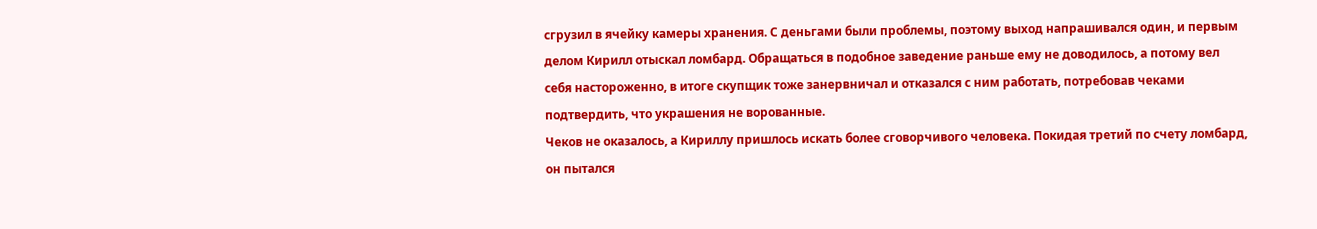сгрузил в ячейку камеры хранения. С деньгами были проблемы, поэтому выход напрашивался один, и первым делом Кирилл отыскал ломбард. Обращаться в подобное заведение раньше ему не доводилось, а потому вел себя настороженно, в итоге скупщик тоже занервничал и отказался с ним работать, потребовав чеками подтвердить, что украшения не ворованные.
Чеков не оказалось, а Кириллу пришлось искать более сговорчивого человека. Покидая третий по счету ломбард, он пытался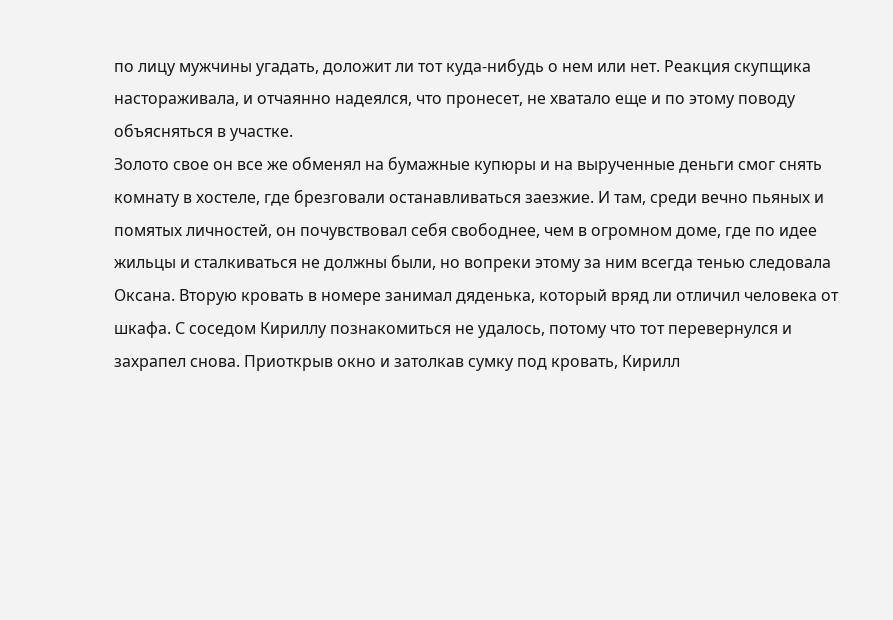по лицу мужчины угадать, доложит ли тот куда-нибудь о нем или нет. Реакция скупщика настораживала, и отчаянно надеялся, что пронесет, не хватало еще и по этому поводу объясняться в участке.
Золото свое он все же обменял на бумажные купюры и на вырученные деньги смог снять комнату в хостеле, где брезговали останавливаться заезжие. И там, среди вечно пьяных и помятых личностей, он почувствовал себя свободнее, чем в огромном доме, где по идее жильцы и сталкиваться не должны были, но вопреки этому за ним всегда тенью следовала Оксана. Вторую кровать в номере занимал дяденька, который вряд ли отличил человека от шкафа. С соседом Кириллу познакомиться не удалось, потому что тот перевернулся и захрапел снова. Приоткрыв окно и затолкав сумку под кровать, Кирилл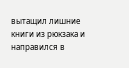вытащил лишние книги из рюкзака и направился в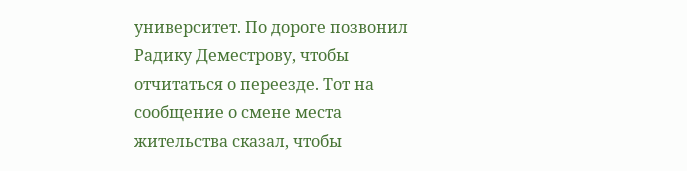университет. По дороге позвонил Радику Деместрову, чтобы отчитаться о переезде. Тот на сообщение о смене места жительства сказал, чтобы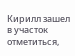Кирилл зашел в участок отметиться,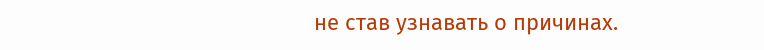не став узнавать о причинах.